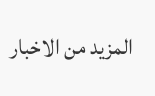المزيد من الاخبار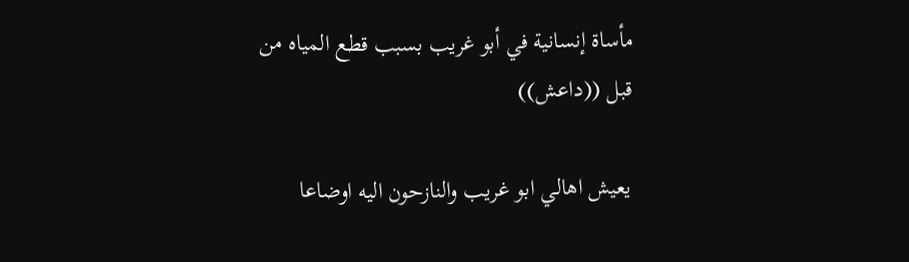مأساة إنسانية في أبو غريب بسبب قطع المياه من قبل ((داعش))

يعيش اهالي ابو غريب والنازحون اليه اوضاعا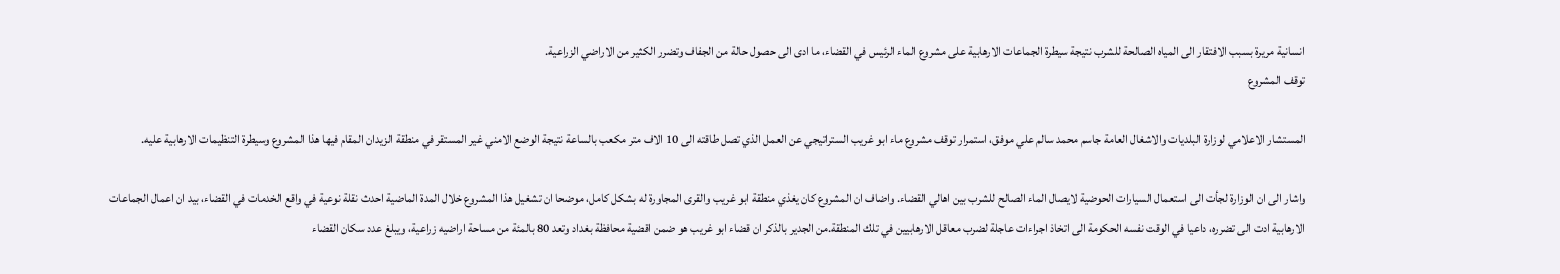انسانية مريرة بسبب الافتقار الى المياه الصالحة للشرب نتيجة سيطرة الجماعات الارهابية على مشروع الماء الرئيس في القضاء، ما ادى الى حصول حالة من الجفاف وتضرر الكثير من الاراضي الزراعية.
توقف المشروع

المستشار الاعلامي لوزارة البلديات والاشغال العامة جاسم محمد سالم علي موفق، استمرار توقف مشروع ماء ابو غريب الستراتيجي عن العمل الذي تصل طاقته الى 10 الاف متر مكعب بالساعة نتيجة الوضع الامني غير المستقر في منطقة الزيدان المقام فيها هذا المشروع وسيطرة التنظيمات الارهابية عليه.

واشار الى ان الوزارة لجأت الى استعمال السيارات الحوضية لايصال الماء الصالح للشرب بين اهالي القضاء. واضاف ان المشروع كان يغذي منطقة ابو غريب والقرى المجاورة له بشكل كامل، موضحا ان تشغيل هذا المشروع خلال المدة الماضية احدث نقلة نوعية في واقع الخدمات في القضاء، بيد ان اعمال الجماعات الارهابية ادت الى تضرره، داعيا في الوقت نفسه الحكومة الى اتخاذ اجراءات عاجلة لضرب معاقل الارهابيين في تلك المنطقة.من الجدير بالذكر ان قضاء ابو غريب هو ضمن اقضية محافظة بغداد وتعد 80 بالمئة من مساحة اراضيه زراعية، ويبلغ عدد سكان القضاء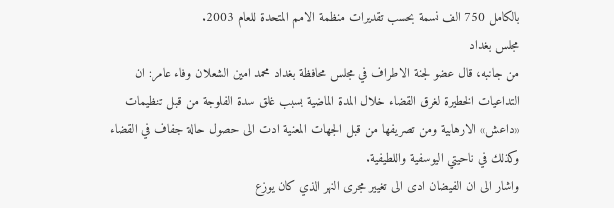بالكامل 750 الف نسمة بحسب تقديرات منظمة الامم المتحدة للعام 2003.
مجلس بغداد
من جانبه، قال عضو لجنة الاطراف في مجلس محافظة بغداد محمد امين الشعلان وفاء عامر: ان التداعيات الخطيرة لغرق القضاء خلال المدة الماضية بسبب غلق سدة الفلوجة من قبل تنظيمات «داعش» الارهابية ومن تصريفها من قبل الجهات المعنية ادت الى حصول حالة جفاف في القضاء وكذلك في ناحيتي اليوسفية واللطيفية.
واشار الى ان الفيضان ادى الى تغيير مجرى النهر الذي كان يوزع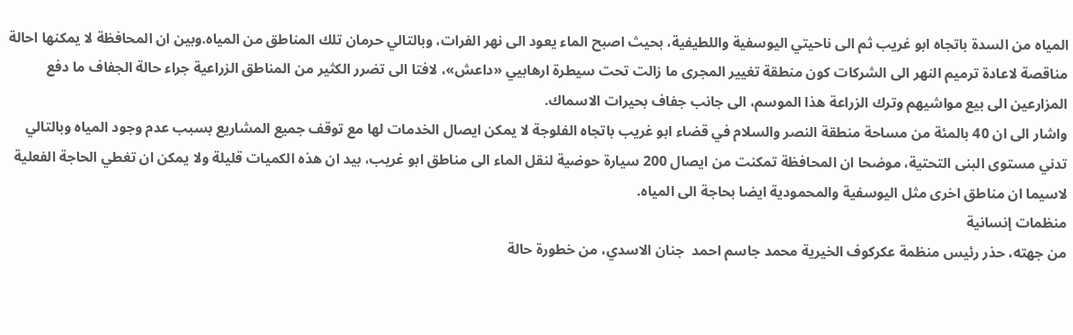المياه من السدة باتجاه ابو غريب ثم الى ناحيتي اليوسفية واللطيفية، بحيث اصبح الماء يعود الى نهر الفرات، وبالتالي حرمان تلك المناطق من المياه.وبين ان المحافظة لا يمكنها احالة مناقصة لاعادة ترميم النهر الى الشركات كون منطقة تغيير المجرى ما زالت تحت سيطرة ارهابيي «داعش»، لافتا الى تضرر الكثير من المناطق الزراعية جراء حالة الجفاف ما دفع المزارعين الى بيع مواشيهم وترك الزراعة هذا الموسم، الى جانب جفاف بحيرات الاسماك.
واشار الى ان 40 بالمئة من مساحة منطقة النصر والسلام في قضاء ابو غريب باتجاه الفلوجة لا يمكن ايصال الخدمات لها مع توقف جميع المشاريع بسبب عدم وجود المياه وبالتالي تدني مستوى البنى التحتية، موضحا ان المحافظة تمكنت من ايصال 200 سيارة حوضية لنقل الماء الى مناطق ابو غريب، بيد ان هذه الكميات قليلة ولا يمكن ان تغطي الحاجة الفعلية لاسيما ان مناطق اخرى مثل اليوسفية والمحمودية ايضا بحاجة الى المياه.
منظمات إنسانية
من جهته، حذر رئيس منظمة عكركوف الخيرية محمد جاسم احمد  جنان الاسدي، من خطورة حالة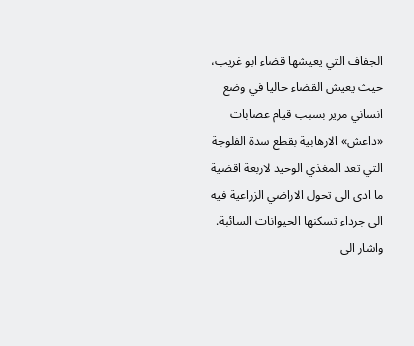الجفاف التي يعيشها قضاء ابو غريب، حيث يعيش القضاء حاليا في وضع انساني مرير بسبب قيام عصابات «داعش» الارهابية بقطع سدة الفلوجة التي تعد المغذي الوحيد لاربعة اقضية ما ادى الى تحول الاراضي الزراعية فيه الى جرداء تسكنها الحيوانات السائبة.
واشار الى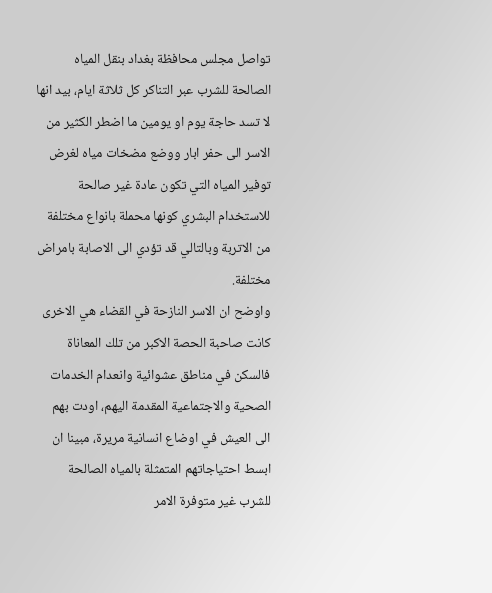تواصل مجلس محافظة بغداد بنقل المياه الصالحة للشرب عبر التناكر كل ثلاثة ايام، بيد انها لا تسد حاجة يوم او يومين ما اضطر الكثير من الاسر الى حفر ابار ووضع مضخات مياه لغرض توفير المياه التي تكون عادة غير صالحة للاستخدام البشري كونها محملة بانواع مختلفة من الاتربة وبالتالي قد تؤدي الى الاصابة بامراض مختلفة.
واوضح ان الاسر النازحة في القضاء هي الاخرى كانت صاحبة الحصة الاكبر من تلك المعاناة فالسكن في مناطق عشوائية وانعدام الخدمات الصحية والاجتماعية المقدمة اليهم، اودت بهم الى العيش في اوضاع انسانية مريرة، مبينا ان ابسط احتياجاتهم المتمثلة بالمياه الصالحة للشرب غير متوفرة الامر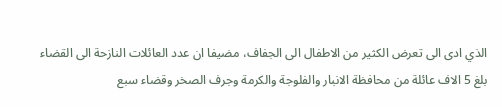الذي ادى الى تعرض الكثير من الاطفال الى الجفاف، مضيفا ان عدد العائلات النازحة الى القضاء بلغ 5 الاف عائلة من محافظة الانبار والفلوجة والكرمة وجرف الصخر وقضاء سبع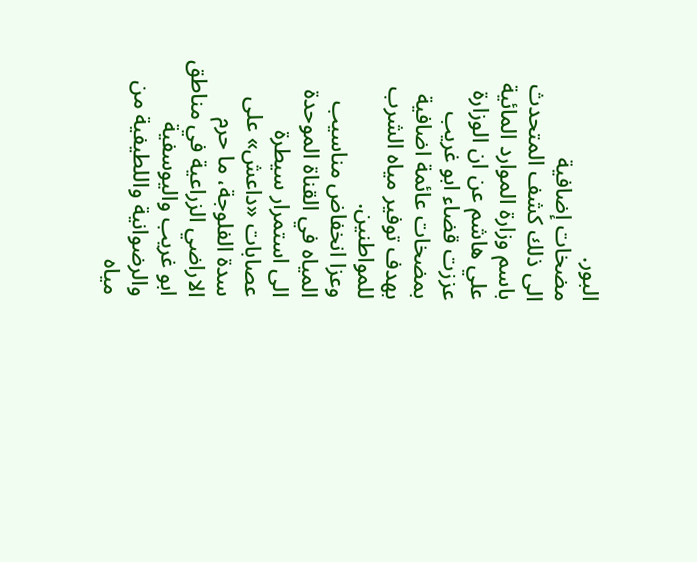البور.
مضخات إضافية
الى ذلك كشف المتحدث باسم وزارة الموارد المائية علي هاشم عن ان الوزارة عززت قضاء ابو غريب بمضخات عائمة اضافية بهدف توفير مياه الشرب للمواطنين.
وعزا انخفاض مناسيب المياه في القناة الموحدة الى استمرار سيطرة عصابات «داعش» على سدة الفلوجة، ما حرم الاراضي الزراعية في مناطق ابو غريب واليوسفية والرضوانية واللطيفية من مياه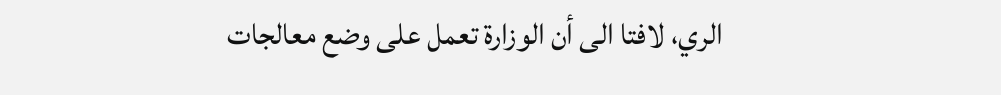الري، لافتا الى أن الوزارة تعمل على وضع معالجات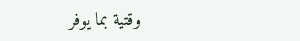وقتية بما يوفر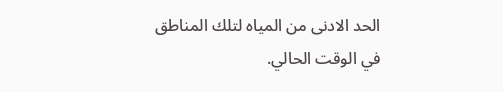الحد الادنى من المياه لتلك المناطق في الوقت الحالي.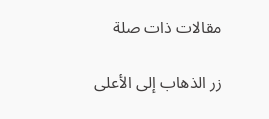مقالات ذات صلة

زر الذهاب إلى الأعلى